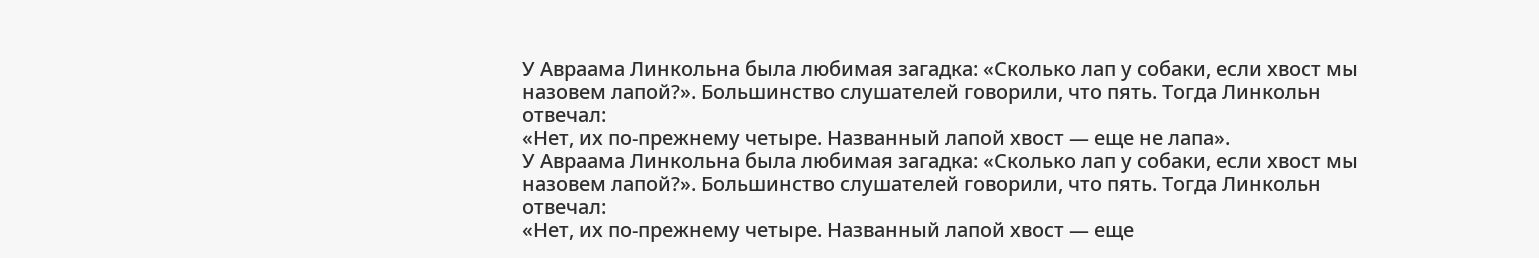У Авраама Линкольна была любимая загадка: «Сколько лап у собаки, если хвост мы назовем лапой?». Большинство слушателей говорили, что пять. Тогда Линкольн отвечал:
«Нет, их по-прежнему четыре. Названный лапой хвост — еще не лапа».
У Авраама Линкольна была любимая загадка: «Сколько лап у собаки, если хвост мы назовем лапой?». Большинство слушателей говорили, что пять. Тогда Линкольн отвечал:
«Нет, их по-прежнему четыре. Названный лапой хвост — еще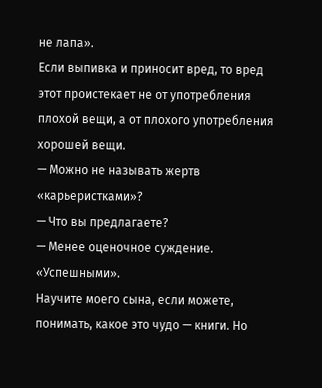не лапа».
Если выпивка и приносит вред, то вред этот проистекает не от употребления плохой вещи, а от плохого употребления хорошей вещи.
— Можно не называть жертв «карьеристками»?
— Что вы предлагаете?
— Менее оценочное суждение. «Успешными».
Научите моего сына, если можете, понимать, какое это чудо — книги. Но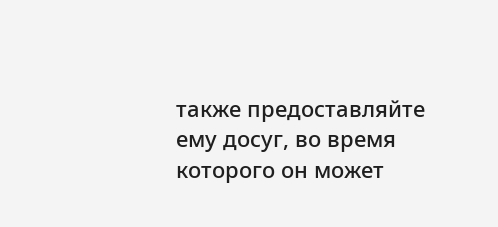также предоставляйте ему досуг, во время которого он может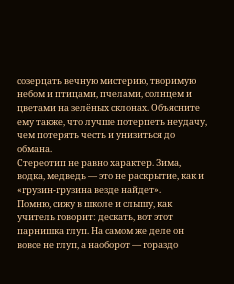созерцать вечную мистерию, творимую небом и птицами, пчелами, солнцем и цветами на зелёных склонах. Объясните ему также, что лучше потерпеть неудачу, чем потерять честь и унизиться до обмана.
Стереотип не равно характер. Зима, водка, медведь — это не раскрытие, как и «грузин-грузина везде найдет».
Помню, сижу в школе и слышу, как учитель говорит: дескать, вот этот парнишка глуп. На самом же деле он вовсе не глуп, а наоборот — гораздо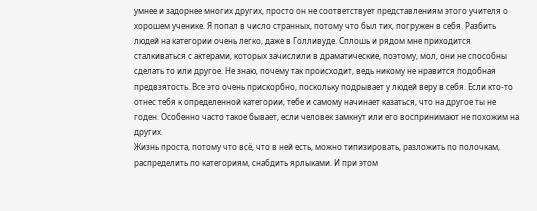умнее и задорнее многих других, просто он не соответствует представлениям этого учителя о хорошем ученике. Я попал в число странных, потому что был тих, погружен в себя. Разбить людей на категории очень легко, даже в Голливуде. Сплошь и рядом мне приходится сталкиваться с актерами, которых зачислили в драматические, поэтому, мол, они не способны сделать то или другое. Не знаю, почему так происходит, ведь никому не нравится подобная предвзятость. Все это очень прискорбно, поскольку подрывает у людей веру в себя. Если кто-то отнес тебя к определенной категории, тебе и самому начинает казаться, что на другое ты не годен. Особенно часто такое бывает, если человек замкнут или его воспринимают не похожим на других.
Жизнь проста, потому что всё, что в ней есть, можно типизировать, разложить по полочкам, распределить по категориям, снабдить ярлыками. И при этом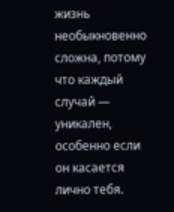жизнь необыкновенно сложна, потому что каждый случай — уникален, особенно если он касается лично тебя.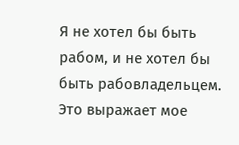Я не хотел бы быть рабом, и не хотел бы быть рабовладельцем. Это выражает мое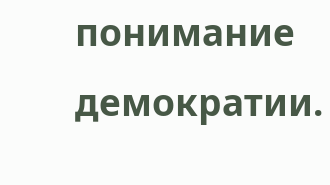понимание демократии.